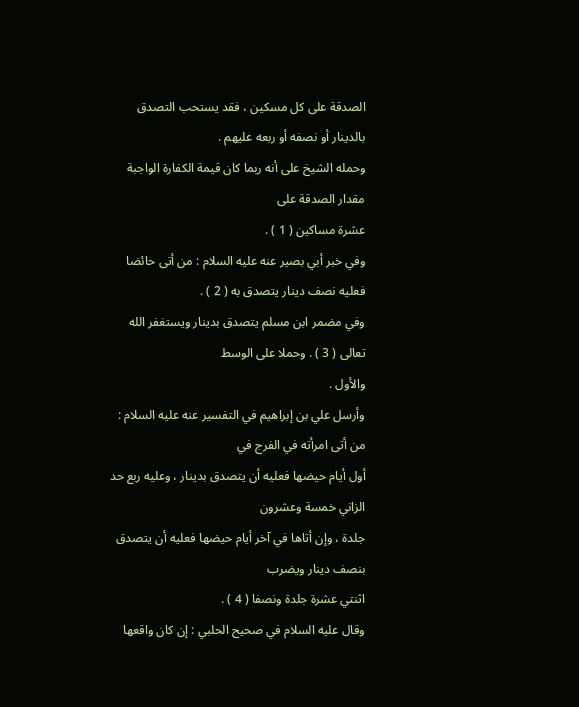الصدقة على كل مسكين ، فقد يستحب التصدق بالدينار أو نصفه أو ربعه عليهم .
وحمله الشيخ على أنه ربما كان قيمة الكفارة الواجبة مقدار الصدقة على
عشرة مساكين ( 1 ) .
وفي خبر أبي بصير عنه عليه السلام : من أتى حائضا فعليه نصف دينار يتصدق به ( 2 ) .
وفي مضمر ابن مسلم يتصدق بدينار ويستغفر الله تعالى ( 3 ) . وحملا على الوسط
والأول .
وأرسل علي بن إبراهيم في التفسير عنه عليه السلام : من أتى امرأته في الفرج في
أول أيام حيضها فعليه أن يتصدق بدينار ، وعليه ربع حد الزاني خمسة وعشرون
جلدة ، وإن أتاها في آخر أيام حيضها فعليه أن يتصدق بنصف دينار ويضرب
اثنتي عشرة جلدة ونصفا ( 4 ) .
وقال عليه السلام في صحيح الحلبي : إن كان واقعها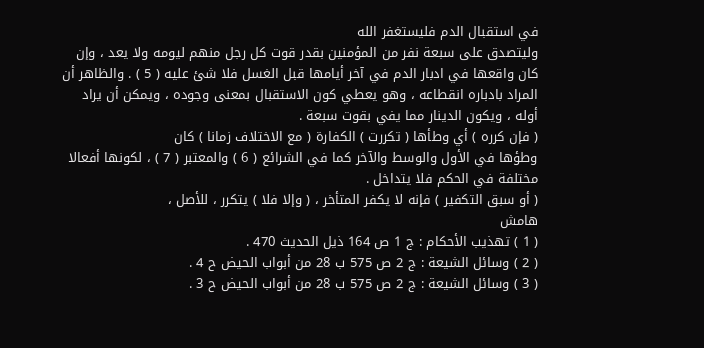في استقبال الدم فليستغفر الله
وليتصدق على سبعة نفر من المؤمنين بقدر قوت كل رجل منهم ليومه ولا يعد ، وإن
كان واقعها في ادبار الدم في آخر أيامها قبل الغسل فلا شئ عليه ( 5 ) . والظاهر أن
المراد بادباره انقطاعه ، وهو يعطي كون الاستقبال بمعنى وجوده ، ويمكن أن يراد
أوله ، ويكون الدينار مما يفي بقوت سبعة .
( فإن كرره ) أي وطأها ( تكررت ) الكفارة ( مع الاختلاف زمانا ) كان
وطؤها في الأول والوسط والآخر كما في الشرائع ( 6 ) والمعتبر ( 7 ) ، لكونها أفعالا
مختلفة في الحكم فلا يتداخل .
( أو سبق التكفير ) فإنه لا يكفر المتأخر ، ( وإلا فلا ) يتكرر ، للأصل ،
هامش
( 1 ) تهذيب الأحكام : ج 1 ص 164 ذيل الحديث 470 .
( 2 ) وسائل الشيعة : ج 2 ص 575 ب 28 من أبواب الحيض ح 4 .
( 3 ) وسائل الشيعة : ج 2 ص 575 ب 28 من أبواب الحيض ح 3 .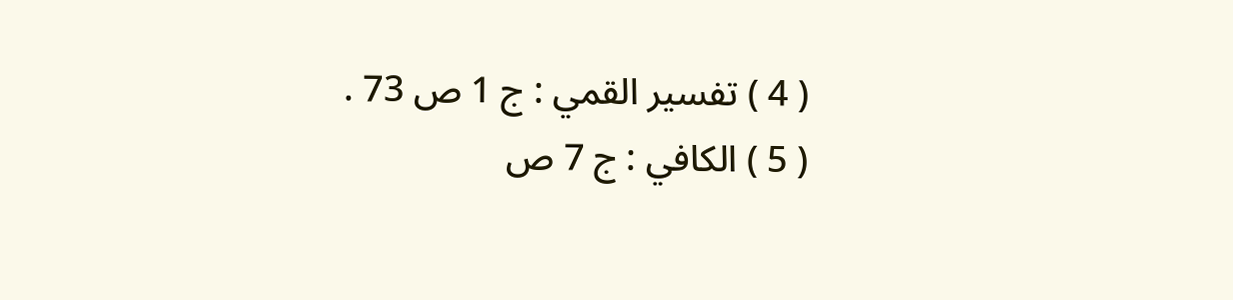( 4 ) تفسير القمي : ج 1 ص 73 .
( 5 ) الكافي : ج 7 ص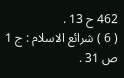462 ح 13 .
( 6 ) شرائع الاسلام : ج 1 ص 31 .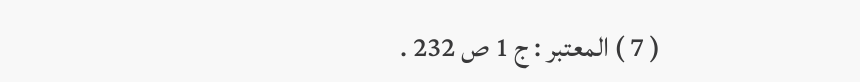( 7 ) المعتبر : ج 1 ص 232 .